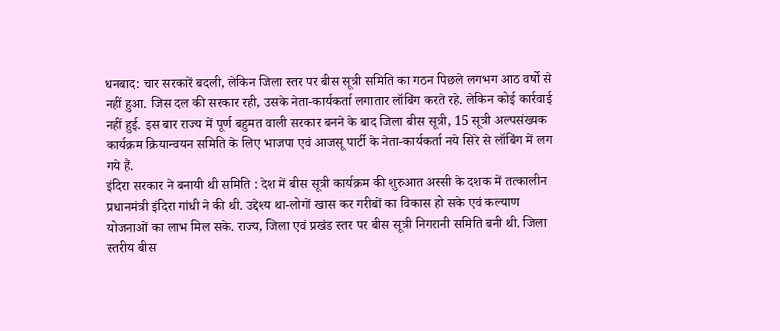धनबाद: चार सरकारें बदली, लेकिन जिला स्तर पर बीस सूत्री समिति का गठन पिछले लगभग आठ वर्षो से नहीं हुआ. जिस दल की सरकार रही, उसके नेता-कार्यकर्ता लगातार लॉबिंग करते रहे. लेकिन कोई कार्रवाई नहीं हुई. इस बार राज्य में पूर्ण बहुमत वाली सरकार बनने के बाद जिला बीस सूत्री, 15 सूत्री अल्पसंख्यक कार्यक्रम क्रियान्वयन समिति के लिए भाजपा एवं आजसू पार्टी के नेता-कार्यकर्ता नये सिरे से लॉबिंग में लग गये हैं.
इंदिरा सरकार ने बनायी थी समिति : देश में बीस सूत्री कार्यक्रम की शुरुआत अस्सी के दशक में तत्कालीन प्रधानमंत्री इंदिरा गांधी ने की थी. उद्देश्य था-लोगों खास कर गरीबों का विकास हो सके एवं कल्याण योजनाओं का लाभ मिल सके. राज्य, जिला एवं प्रखंड स्तर पर बीस सूत्री निगरानी समिति बनी थी. जिला स्तरीय बीस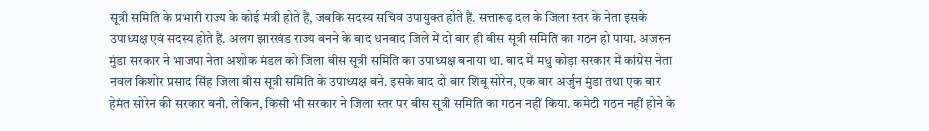सूत्री समिति के प्रभारी राज्य के कोई मंत्री होते हैं, जबकि सदस्य सचिव उपायुक्त होते हैं. सत्तारूढ़ दल के जिला स्तर के नेता इसके उपाध्यक्ष एवं सदस्य होते हैं. अलग झारखंड राज्य बनने के बाद धनबाद जिले में दो बार ही बीस सूत्री समिति का गठन हो पाया. अजरुन मुंडा सरकार ने भाजपा नेता अशोक मंडल को जिला बीस सूत्री समिति का उपाध्यक्ष बनाया था. बाद में मधु कोड़ा सरकार में कांग्रेस नेता नवल किशोर प्रसाद सिंह जिला बीस सूत्री समिति के उपाध्यक्ष बने. इसके बाद दो बार शिबू सोरेन, एक बार अर्जुन मुंडा तथा एक बार हेमंत सोरेन की सरकार बनी. लेकिन, किसी भी सरकार ने जिला स्तर पर बीस सूत्री समिति का गठन नहीं किया. कमेटी गठन नहीं होने के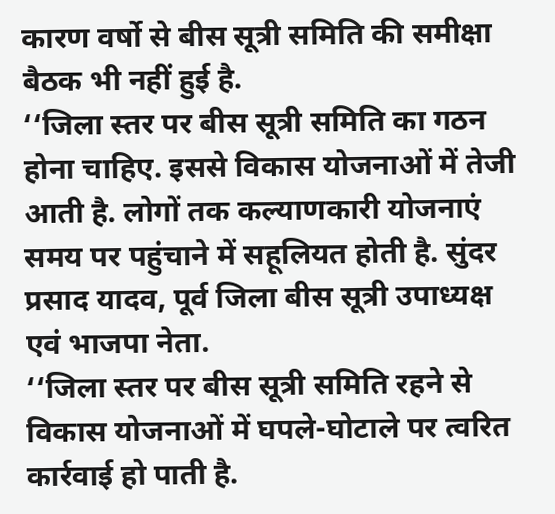कारण वर्षो से बीस सूत्री समिति की समीक्षा बैठक भी नहीं हुई है.
‘‘जिला स्तर पर बीस सूत्री समिति का गठन होना चाहिए. इससे विकास योजनाओं में तेजी आती है. लोगों तक कल्याणकारी योजनाएं समय पर पहुंचाने में सहूलियत होती है. सुंदर प्रसाद यादव, पूर्व जिला बीस सूत्री उपाध्यक्ष एवं भाजपा नेता.
‘‘जिला स्तर पर बीस सूत्री समिति रहने से विकास योजनाओं में घपले-घोटाले पर त्वरित कार्रवाई हो पाती है.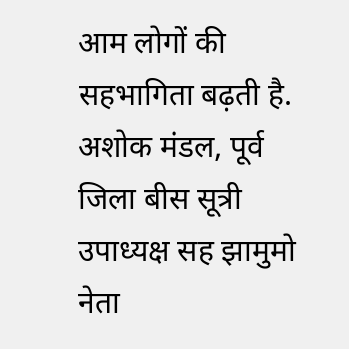आम लोगों की सहभागिता बढ़ती है.
अशोक मंडल, पूर्व जिला बीस सूत्री उपाध्यक्ष सह झामुमो नेता